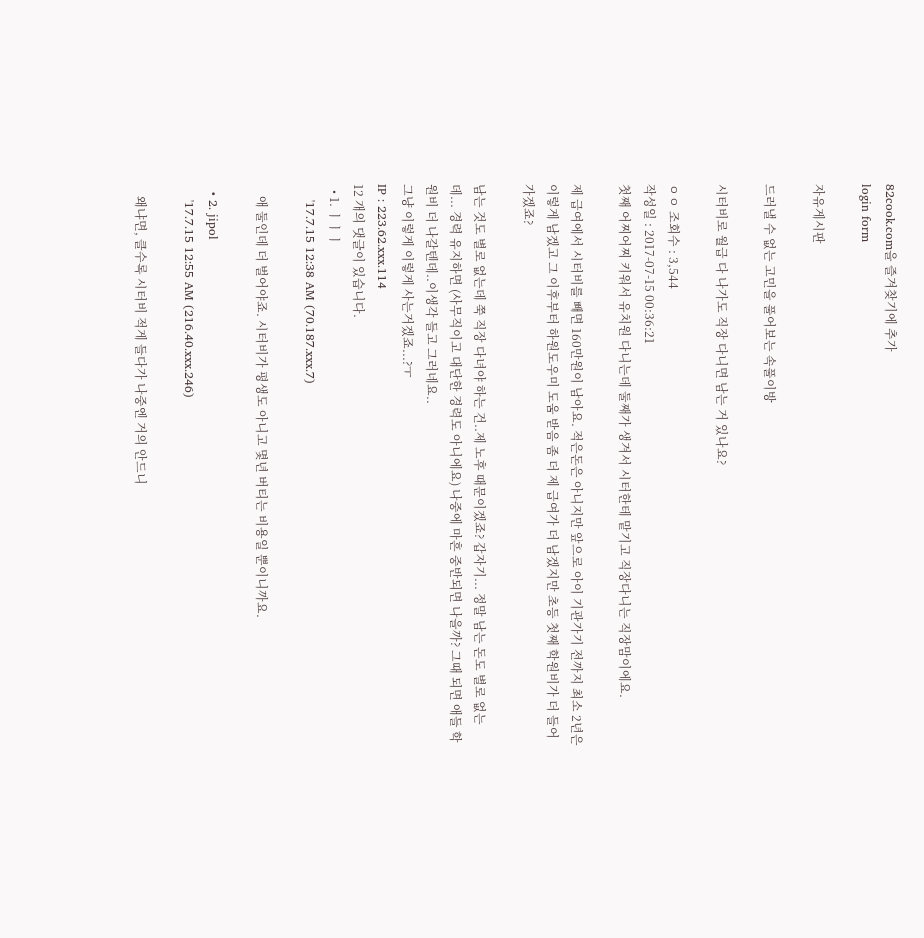82cook.com을 즐겨찾기에 추가
login form

자유게시판

드러낼 수 없는 고민을 풀어보는 속풀이방

시터비로 월급 다 나가도 직장 다니면 남는 거 있나요?

ㅇㅇ 조회수 : 3,544
작성일 : 2017-07-15 00:36:21
첫째 어찌어찌 키워서 유치원 다니는데 둘째가 생겨서 시터한테 맡기고 직장다니는 직장맘이에요.

제 급여에서 시터비를 빼면 160만원이 남아요. 적은돈은 아니지만 앞으로 아이 기관가기 전까지 최소 2년은 이렇게 남겠고 그 이후부터 하원도우미 도움 받음 좀 더 제 급여가 더 남겠지만 초등 첫째 학원비가 더 들어가겠죠?

남는 것도 별로 없는데 쭉 직장 다녀야 하는 건..제 노후 때문이겠죠? 갑자기... 정말 남는 돈도 별로 없는데... 경력 유지하면 (사무직이고 대단한 경력도 아니에요) 나중에 마흔 중반되면 나을까? 그때 되면 애들 학원비 더 나갈텐데..이생각 들고 그러네요..
그냥 이렇게 이렇게 사는거겠죠...?ㅜ
IP : 223.62.xxx.114
12 개의 댓글이 있습니다.
  • 1. ㅣㅣㅣ
    '17.7.15 12:38 AM (70.187.xxx.7)

    애 둘인데 더 벌어야죠. 시터비가 평생도 아니고 몇년 버티는 비용일 뿐이니까요.

  • 2. jipol
    '17.7.15 12:55 AM (216.40.xxx.246)

    왜냐면, 클수록 시터비 적게 들다가 나중엔 거의 안드니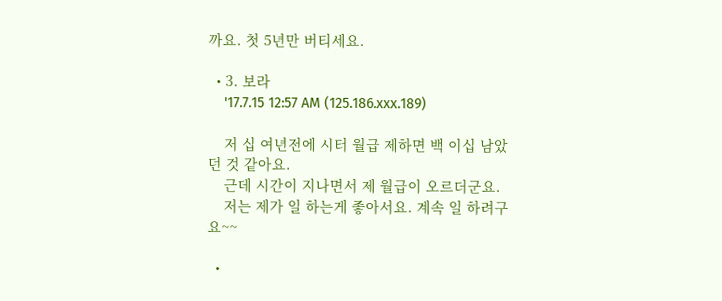까요. 첫 5년만 버티세요.

  • 3. 보라
    '17.7.15 12:57 AM (125.186.xxx.189)

    저 십 여년전에 시터 월급 제하면 백 이십 남았던 것 같아요.
    근데 시간이 지나면서 제 월급이 오르더군요.
    저는 제가 일 하는게 좋아서요. 계속 일 하려구요~~

  •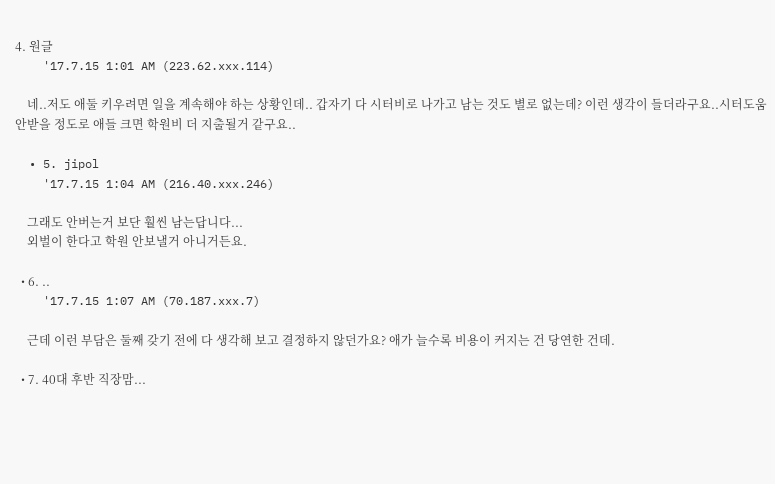4. 원글
    '17.7.15 1:01 AM (223.62.xxx.114)

    네..저도 애둘 키우려면 일을 계속해야 하는 상황인데.. 갑자기 다 시터비로 나가고 남는 것도 별로 없는데? 이런 생각이 들더라구요..시터도움 안받을 정도로 애들 크면 학원비 더 지출될거 같구요..

  • 5. jipol
    '17.7.15 1:04 AM (216.40.xxx.246)

    그래도 안버는거 보단 훨씬 남는답니다...
    외벌이 한다고 학원 안보낼거 아니거든요.

  • 6. ..
    '17.7.15 1:07 AM (70.187.xxx.7)

    근데 이런 부담은 둘째 갖기 전에 다 생각해 보고 결정하지 않던가요? 애가 늘수록 비용이 커지는 건 당연한 건데.

  • 7. 40대 후반 직장맘...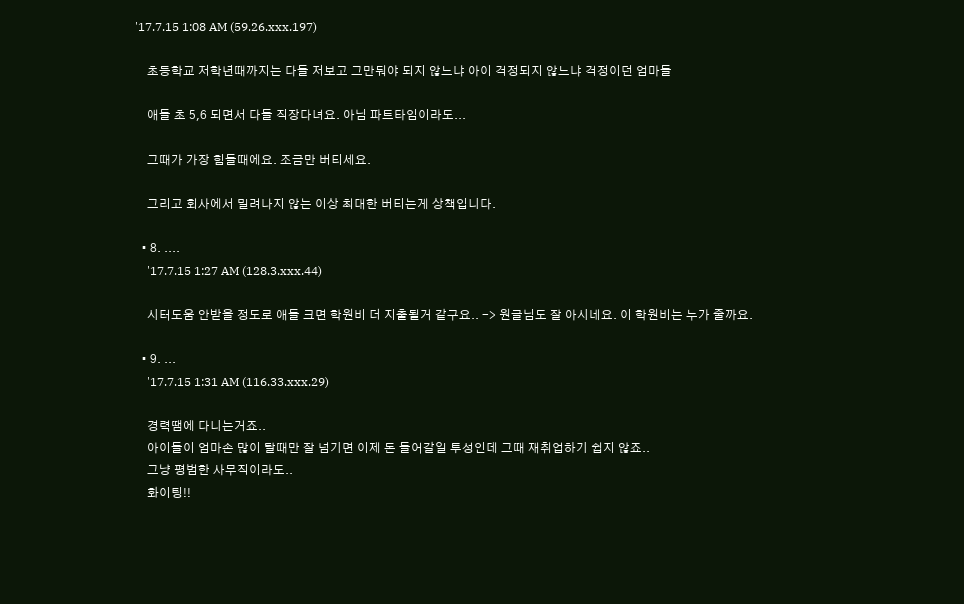'17.7.15 1:08 AM (59.26.xxx.197)

    초등학교 저학년때까지는 다들 저보고 그만둬야 되지 않느냐 아이 걱정되지 않느냐 걱정이던 엄마들

    애들 초 5,6 되면서 다들 직장다녀요. 아님 파트타임이라도...

    그때가 가장 힘들때에요. 조금만 버티세요.

    그리고 회사에서 밀려나지 않는 이상 최대한 버티는게 상책입니다.

  • 8. ....
    '17.7.15 1:27 AM (128.3.xxx.44)

    시터도움 안받을 정도로 애들 크면 학원비 더 지출될거 같구요.. -> 원글님도 잘 아시네요. 이 학원비는 누가 줄까요.

  • 9. ...
    '17.7.15 1:31 AM (116.33.xxx.29)

    경력땜에 다니는거죠..
    아이들이 엄마손 많이 탈때만 잘 넘기면 이제 돈 들어갈일 투성인데 그때 재취업하기 쉽지 않죠..
    그냥 평범한 사무직이라도..
    화이팅!!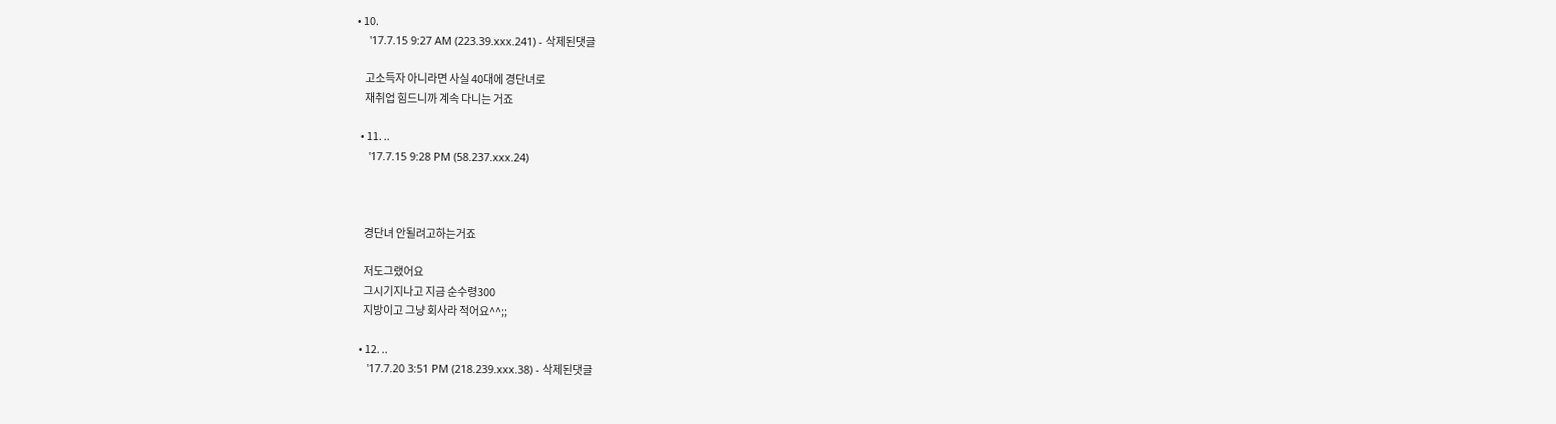• 10.
    '17.7.15 9:27 AM (223.39.xxx.241) - 삭제된댓글

    고소득자 아니라면 사실 40대에 경단녀로
    재취업 힘드니까 계속 다니는 거죠

  • 11. ..
    '17.7.15 9:28 PM (58.237.xxx.24)



    경단녀 안될려고하는거죠

    저도그랬어요
    그시기지나고 지금 순수령300
    지방이고 그냥 회사라 적어요^^;;

  • 12. ..
    '17.7.20 3:51 PM (218.239.xxx.38) - 삭제된댓글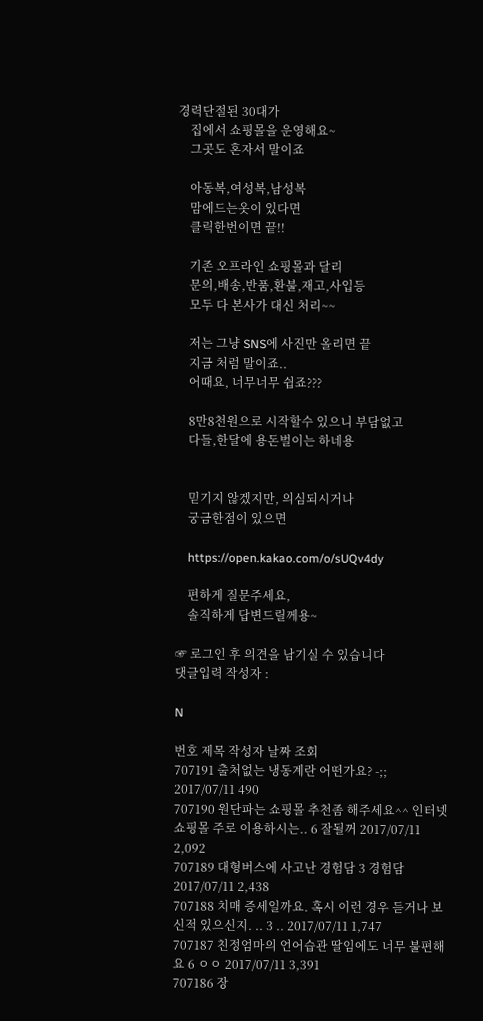경력단절된 30대가
    집에서 쇼핑몰을 운영해요~
    그곳도 혼자서 말이죠

    아동복,여성복,남성복
    맘에드는옷이 있다면
    클릭한번이면 끝!!

    기존 오프라인 쇼핑몰과 달리
    문의,배송,반품,환불,재고,사입등
    모두 다 본사가 대신 처리~~

    저는 그냥 SNS에 사진만 올리면 끝
    지금 처럼 말이죠..
    어때요, 너무너무 쉽죠???

    8만8천원으로 시작할수 있으니 부담없고
    다들,한달에 용돈벌이는 하네용


    믿기지 않겠지만, 의심되시거나
    궁금한점이 있으면

    https://open.kakao.com/o/sUQv4dy

    편하게 질문주세요,
    솔직하게 답변드릴께용~

☞ 로그인 후 의견을 남기실 수 있습니다
댓글입력 작성자 :

N

번호 제목 작성자 날짜 조회
707191 출처없는 냉동계란 어떤가요? -;; 2017/07/11 490
707190 원단파는 쇼핑몰 추천좀 해주세요^^ 인터넷쇼핑몰 주로 이용하시는.. 6 잘될꺼 2017/07/11 2,092
707189 대형버스에 사고난 경험담 3 경험담 2017/07/11 2,438
707188 치매 증세일까요. 혹시 이런 경우 듣거나 보신적 있으신지. .. 3 .. 2017/07/11 1,747
707187 친정엄마의 언어습관 딸임에도 너무 불편해요 6 ㅇㅇ 2017/07/11 3,391
707186 장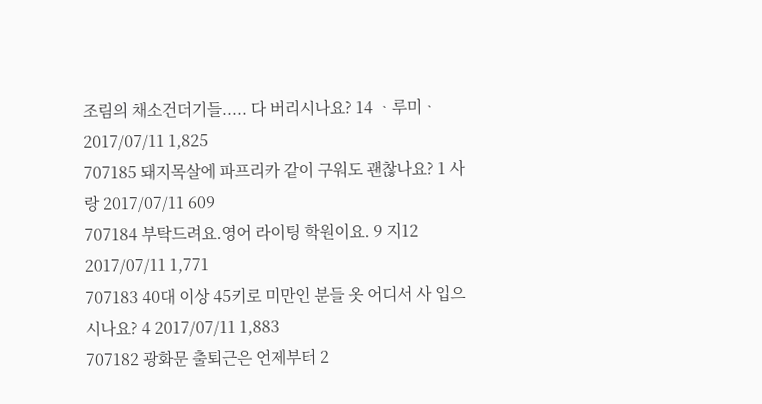조림의 채소건더기들..... 다 버리시나요? 14 ᆞ루미ᆞ 2017/07/11 1,825
707185 돼지목살에 파프리카 같이 구워도 괜찮나요? 1 사랑 2017/07/11 609
707184 부탁드려요.영어 라이팅 학원이요. 9 지12 2017/07/11 1,771
707183 40대 이상 45키로 미만인 분들 옷 어디서 사 입으시나요? 4 2017/07/11 1,883
707182 광화문 출퇴근은 언제부터 2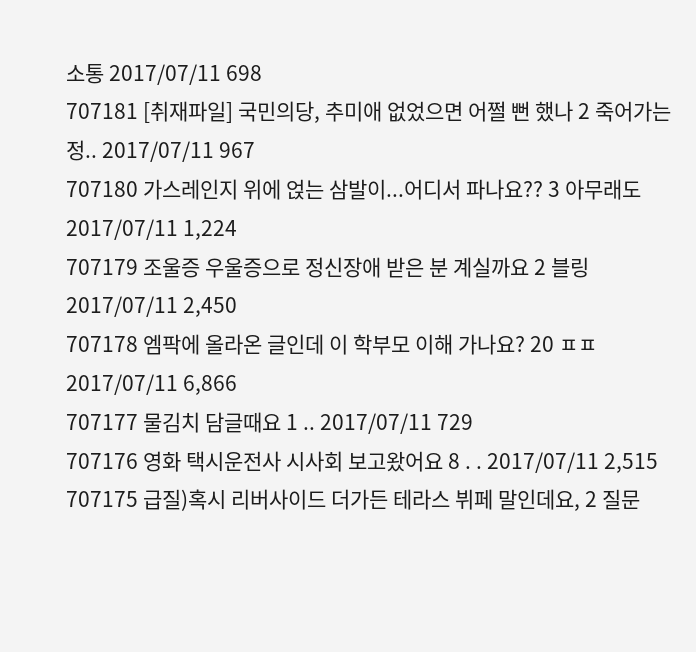소통 2017/07/11 698
707181 [취재파일] 국민의당, 추미애 없었으면 어쩔 뻔 했나 2 죽어가는 정.. 2017/07/11 967
707180 가스레인지 위에 얹는 삼발이...어디서 파나요?? 3 아무래도 2017/07/11 1,224
707179 조울증 우울증으로 정신장애 받은 분 계실까요 2 블링 2017/07/11 2,450
707178 엠팍에 올라온 글인데 이 학부모 이해 가나요? 20 ㅍㅍ 2017/07/11 6,866
707177 물김치 담글때요 1 .. 2017/07/11 729
707176 영화 택시운전사 시사회 보고왔어요 8 . . 2017/07/11 2,515
707175 급질)혹시 리버사이드 더가든 테라스 뷔페 말인데요, 2 질문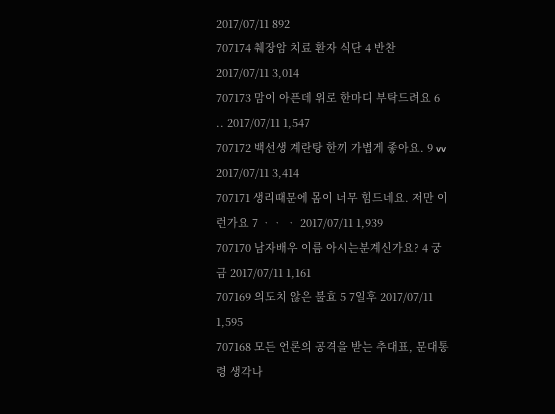2017/07/11 892
707174 췌장암 치료 환자 식단 4 반찬 2017/07/11 3,014
707173 맘이 아픈데 위로 한마디 부탁드려요 6 .. 2017/07/11 1,547
707172 백선생 계란탕 한끼 가볍게 좋아요. 9 vv 2017/07/11 3,414
707171 생리때문에 몸이 너무 힘드네요. 저만 이런가요 7 ᆞᆞ ᆞ 2017/07/11 1,939
707170 남자배우 이름 아시는분계신가요? 4 궁금 2017/07/11 1,161
707169 의도치 않은 불효 5 7일후 2017/07/11 1,595
707168 모든 언론의 공격을 받는 추대표, 문대통령 생각나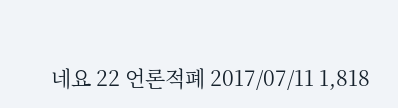네요 22 언론적폐 2017/07/11 1,818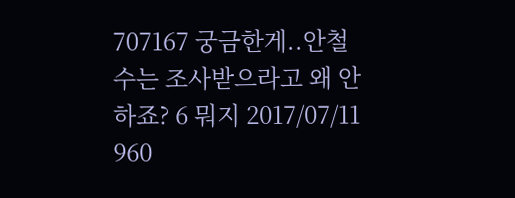707167 궁금한게..안철수는 조사받으라고 왜 안하죠? 6 뭐지 2017/07/11 960